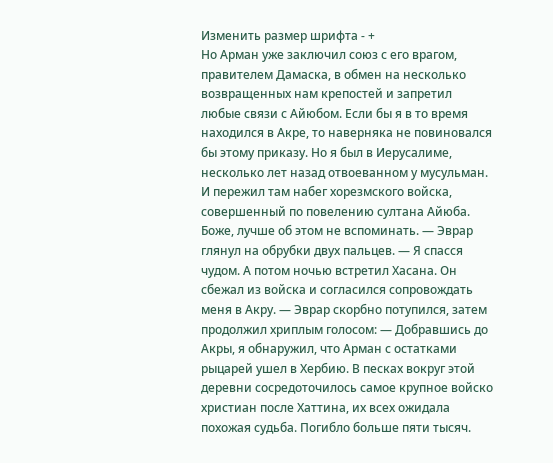Изменить размер шрифта - +
Но Арман уже заключил союз с его врагом, правителем Дамаска, в обмен на несколько возвращенных нам крепостей и запретил любые связи с Айюбом. Если бы я в то время находился в Акре, то наверняка не повиновался бы этому приказу. Но я был в Иерусалиме, несколько лет назад отвоеванном у мусульман. И пережил там набег хорезмского войска, совершенный по повелению султана Айюба. Боже, лучше об этом не вспоминать. — Эврар глянул на обрубки двух пальцев. — Я спасся чудом. А потом ночью встретил Хасана. Он сбежал из войска и согласился сопровождать меня в Акру. — Эврар скорбно потупился, затем продолжил хриплым голосом: — Добравшись до Акры, я обнаружил, что Арман с остатками рыцарей ушел в Хербию. В песках вокруг этой деревни сосредоточилось самое крупное войско христиан после Хаттина, их всех ожидала похожая судьба. Погибло больше пяти тысяч.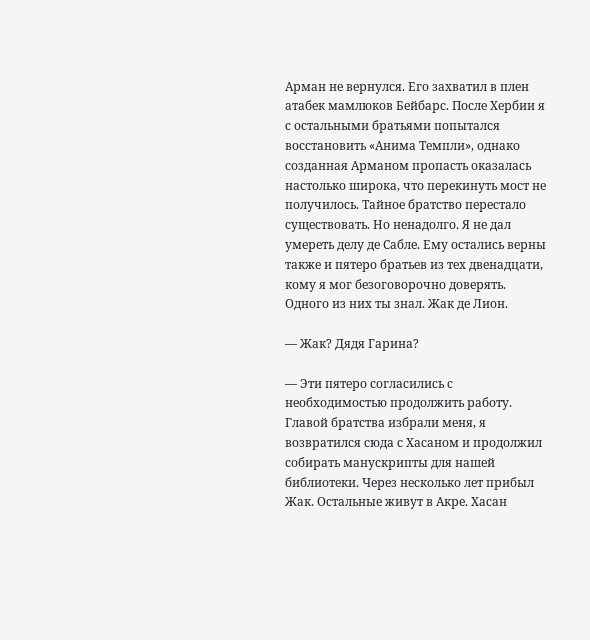Арман не вернулся. Его захватил в плен атабек мамлюков Бейбарс. После Хербии я с остальными братьями попытался восстановить «Анима Темпли», однако созданная Арманом пропасть оказалась настолько широка, что перекинуть мост не получилось. Тайное братство перестало существовать. Но ненадолго. Я не дал умереть делу де Сабле. Ему остались верны также и пятеро братьев из тех двенадцати, кому я мог безоговорочно доверять. Одного из них ты знал. Жак де Лион.

— Жак? Дядя Гарина?

— Эти пятеро согласились с необходимостью продолжить работу. Главой братства избрали меня, я возвратился сюда с Хасаном и продолжил собирать манускрипты для нашей библиотеки. Через несколько лет прибыл Жак. Остальные живут в Акре. Хасан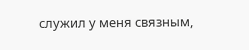служил у меня связным,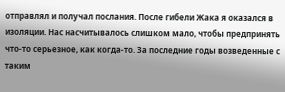отправлял и получал послания. После гибели Жака я оказался в изоляции. Нас насчитывалось слишком мало, чтобы предпринять что-то серьезное, как когда-то. За последние годы возведенные с таким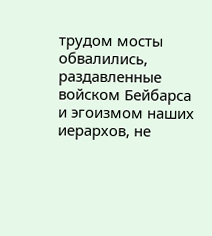трудом мосты обвалились, раздавленные войском Бейбарса и эгоизмом наших иерархов, не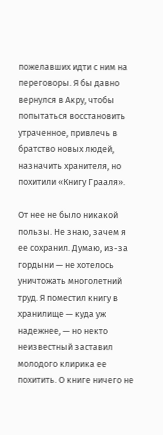пожелавших идти с ним на переговоры. Я бы давно вернулся в Акру, чтобы попытаться восстановить утраченное, привлечь в братство новых людей, назначить хранителя, но похитили «Книгу Грааля».

От нее не было никакой пользы. Не знаю, зачем я ее сохранил. Думаю, из-за гордыни — не хотелось уничтожать многолетний труд. Я поместил книгу в хранилище — куда уж надежнее, — но некто неизвестный заставил молодого клирика ее похитить. О книге ничего не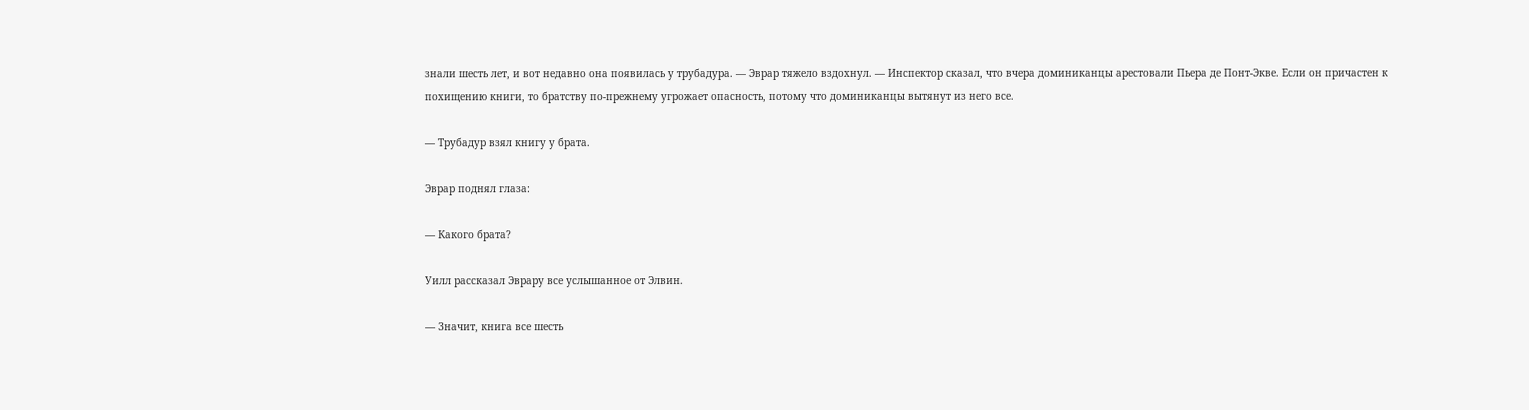знали шесть лет, и вот недавно она появилась у трубадура. — Эврар тяжело вздохнул. — Инспектор сказал, что вчера доминиканцы арестовали Пьера де Понт-Экве. Если он причастен к похищению книги, то братству по-прежнему угрожает опасность, потому что доминиканцы вытянут из него все.

— Трубадур взял книгу у брата.

Эврар поднял глаза:

— Какого брата?

Уилл рассказал Эврару все услышанное от Элвин.

— Значит, книга все шесть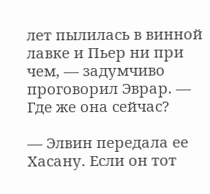лет пылилась в винной лавке и Пьер ни при чем, — задумчиво проговорил Эврар. — Где же она сейчас?

— Элвин передала ее Хасану. Если он тот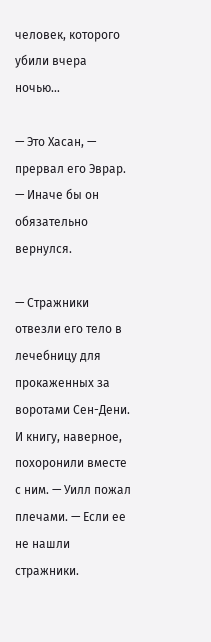человек, которого убили вчера ночью…

— Это Хасан, — прервал его Эврар. — Иначе бы он обязательно вернулся.

— Стражники отвезли его тело в лечебницу для прокаженных за воротами Сен-Дени. И книгу, наверное, похоронили вместе с ним. — Уилл пожал плечами. — Если ее не нашли стражники.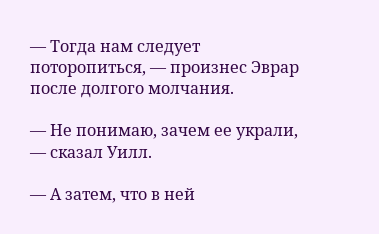— Тогда нам следует поторопиться, — произнес Эврар после долгого молчания.

— Не понимаю, зачем ее украли, — сказал Уилл.

— А затем, что в ней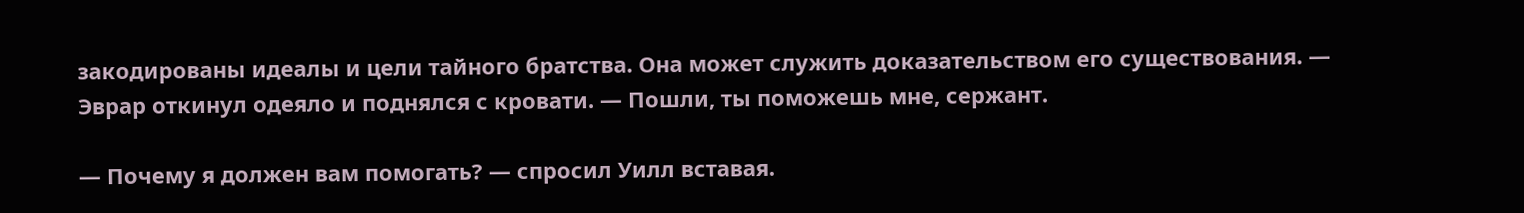закодированы идеалы и цели тайного братства. Она может служить доказательством его существования. — Эврар откинул одеяло и поднялся с кровати. — Пошли, ты поможешь мне, сержант.

— Почему я должен вам помогать? — спросил Уилл вставая.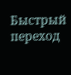Быстрый переход